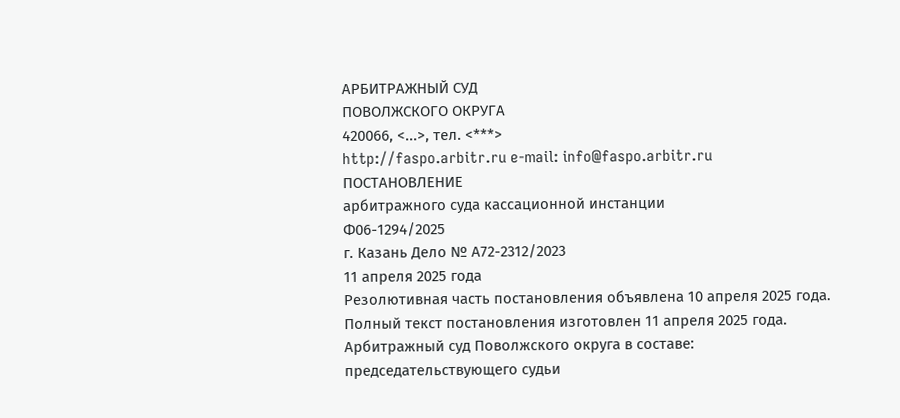АРБИТРАЖНЫЙ СУД
ПОВОЛЖСКОГО ОКРУГА
420066, <...>, тел. <***>
http://faspo.arbitr.ru e-mail: info@faspo.arbitr.ru
ПОСТАНОВЛЕНИЕ
арбитражного суда кассационной инстанции
Ф06-1294/2025
г. Казань Дело № А72-2312/2023
11 апреля 2025 года
Резолютивная часть постановления объявлена 10 апреля 2025 года.
Полный текст постановления изготовлен 11 апреля 2025 года.
Арбитражный суд Поволжского округа в составе:
председательствующего судьи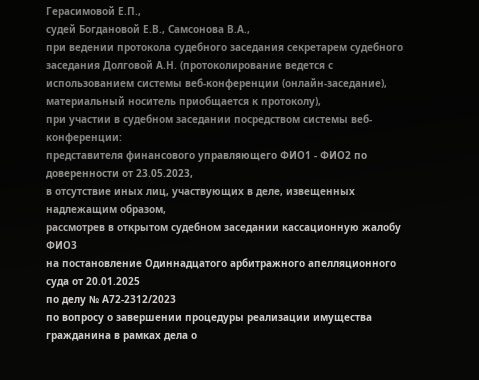Герасимовой Е.П.,
судей Богдановой Е.В., Самсонова В.А.,
при ведении протокола судебного заседания секретарем судебного заседания Долговой А.Н. (протоколирование ведется с использованием системы веб-конференции (онлайн-заседание), материальный носитель приобщается к протоколу),
при участии в судебном заседании посредством системы веб-конференции:
представителя финансового управляющего ФИО1 - ФИО2 по доверенности от 23.05.2023,
в отсутствие иных лиц, участвующих в деле, извещенных надлежащим образом,
рассмотрев в открытом судебном заседании кассационную жалобу ФИО3
на постановление Одиннадцатого арбитражного апелляционного суда от 20.01.2025
по делу № А72-2312/2023
по вопросу о завершении процедуры реализации имущества гражданина в рамках дела о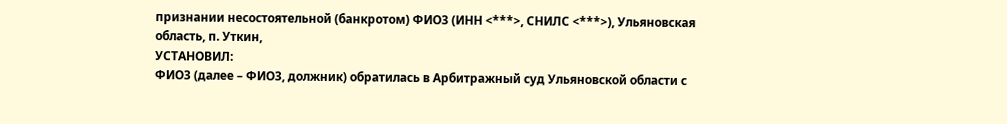признании несостоятельной (банкротом) ФИО3 (ИНН <***>, СНИЛС <***>), Ульяновская область, п. Уткин,
УСТАНОВИЛ:
ФИО3 (далее – ФИО3, должник) обратилась в Арбитражный суд Ульяновской области с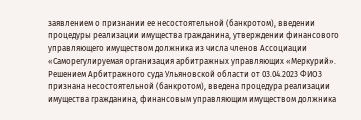заявлением о признании ее несостоятельной (банкротом), введении процедуры реализации имущества гражданина, утверждении финансового управляющего имуществом должника из числа членов Ассоциации «Саморегулируемая организация арбитражных управляющих «Меркурий».
Решением Арбитражного суда Ульяновской области от 03.04.2023 ФИО3 признана несостоятельной (банкротом), введена процедура реализации имущества гражданина, финансовым управляющим имуществом должника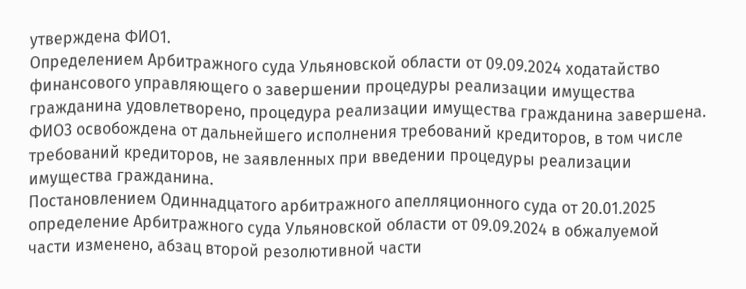утверждена ФИО1.
Определением Арбитражного суда Ульяновской области от 09.09.2024 ходатайство финансового управляющего о завершении процедуры реализации имущества гражданина удовлетворено, процедура реализации имущества гражданина завершена. ФИО3 освобождена от дальнейшего исполнения требований кредиторов, в том числе требований кредиторов, не заявленных при введении процедуры реализации имущества гражданина.
Постановлением Одиннадцатого арбитражного апелляционного суда от 20.01.2025 определение Арбитражного суда Ульяновской области от 09.09.2024 в обжалуемой части изменено, абзац второй резолютивной части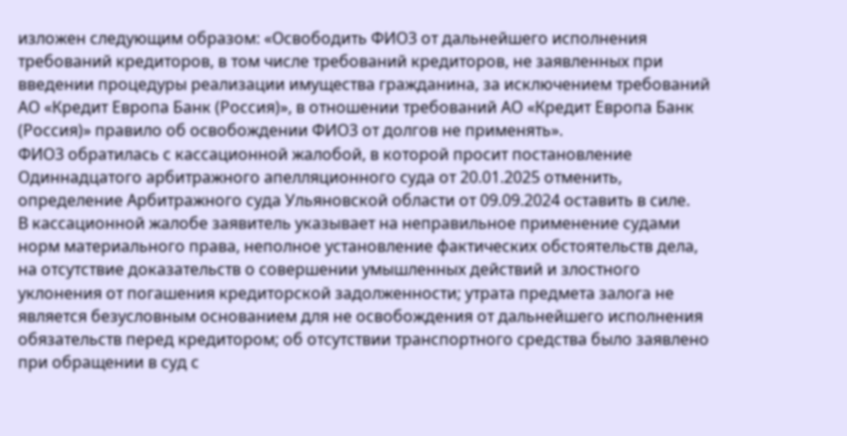изложен следующим образом: «Освободить ФИО3 от дальнейшего исполнения требований кредиторов, в том числе требований кредиторов, не заявленных при введении процедуры реализации имущества гражданина, за исключением требований АО «Кредит Европа Банк (Россия)», в отношении требований АО «Кредит Европа Банк (Россия)» правило об освобождении ФИО3 от долгов не применять».
ФИО3 обратилась с кассационной жалобой, в которой просит постановление Одиннадцатого арбитражного апелляционного суда от 20.01.2025 отменить, определение Арбитражного суда Ульяновской области от 09.09.2024 оставить в силе.
В кассационной жалобе заявитель указывает на неправильное применение судами норм материального права, неполное установление фактических обстоятельств дела, на отсутствие доказательств о совершении умышленных действий и злостного уклонения от погашения кредиторской задолженности; утрата предмета залога не является безусловным основанием для не освобождения от дальнейшего исполнения обязательств перед кредитором; об отсутствии транспортного средства было заявлено при обращении в суд с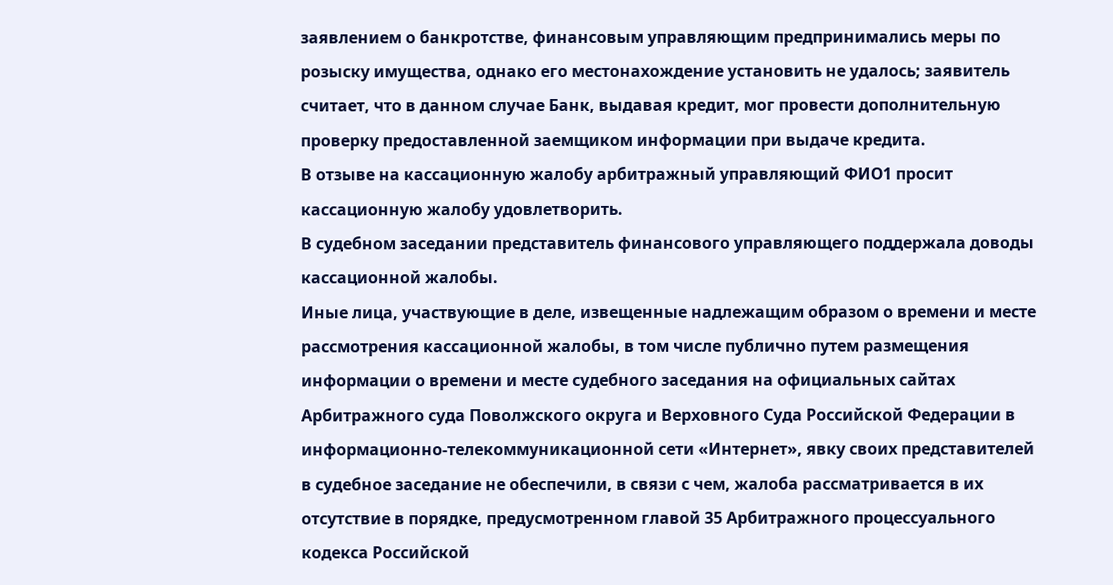заявлением о банкротстве, финансовым управляющим предпринимались меры по розыску имущества, однако его местонахождение установить не удалось; заявитель считает, что в данном случае Банк, выдавая кредит, мог провести дополнительную проверку предоставленной заемщиком информации при выдаче кредита.
В отзыве на кассационную жалобу арбитражный управляющий ФИО1 просит кассационную жалобу удовлетворить.
В судебном заседании представитель финансового управляющего поддержала доводы кассационной жалобы.
Иные лица, участвующие в деле, извещенные надлежащим образом о времени и месте рассмотрения кассационной жалобы, в том числе публично путем размещения информации о времени и месте судебного заседания на официальных сайтах Арбитражного суда Поволжского округа и Верховного Суда Российской Федерации в информационно-телекоммуникационной сети «Интернет», явку своих представителей в судебное заседание не обеспечили, в связи с чем, жалоба рассматривается в их отсутствие в порядке, предусмотренном главой 35 Арбитражного процессуального кодекса Российской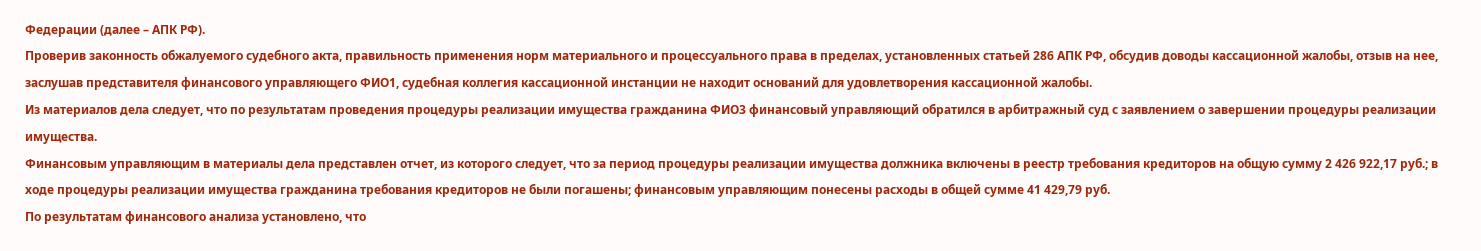Федерации (далее – АПК РФ).
Проверив законность обжалуемого судебного акта, правильность применения норм материального и процессуального права в пределах, установленных статьей 286 АПК РФ, обсудив доводы кассационной жалобы, отзыв на нее, заслушав представителя финансового управляющего ФИО1, судебная коллегия кассационной инстанции не находит оснований для удовлетворения кассационной жалобы.
Из материалов дела следует, что по результатам проведения процедуры реализации имущества гражданина ФИО3 финансовый управляющий обратился в арбитражный суд с заявлением о завершении процедуры реализации имущества.
Финансовым управляющим в материалы дела представлен отчет, из которого следует, что за период процедуры реализации имущества должника включены в реестр требования кредиторов на общую сумму 2 426 922,17 руб.; в ходе процедуры реализации имущества гражданина требования кредиторов не были погашены; финансовым управляющим понесены расходы в общей сумме 41 429,79 руб.
По результатам финансового анализа установлено, что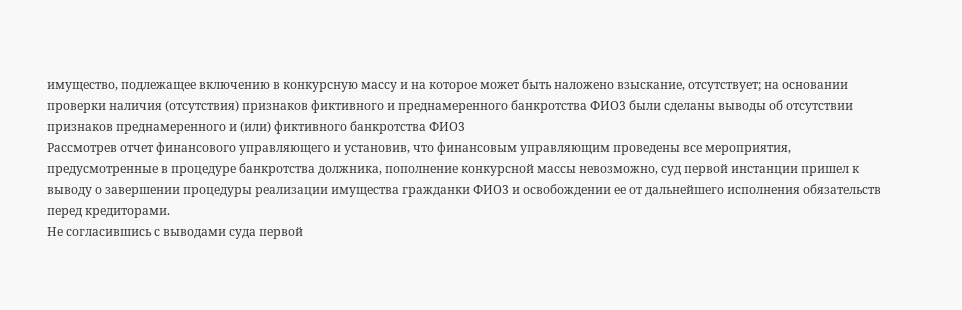имущество, подлежащее включению в конкурсную массу и на которое может быть наложено взыскание, отсутствует; на основании проверки наличия (отсутствия) признаков фиктивного и преднамеренного банкротства ФИО3 были сделаны выводы об отсутствии признаков преднамеренного и (или) фиктивного банкротства ФИО3
Рассмотрев отчет финансового управляющего и установив, что финансовым управляющим проведены все мероприятия, предусмотренные в процедуре банкротства должника, пополнение конкурсной массы невозможно, суд первой инстанции пришел к выводу о завершении процедуры реализации имущества гражданки ФИО3 и освобождении ее от дальнейшего исполнения обязательств перед кредиторами.
Не согласившись с выводами суда первой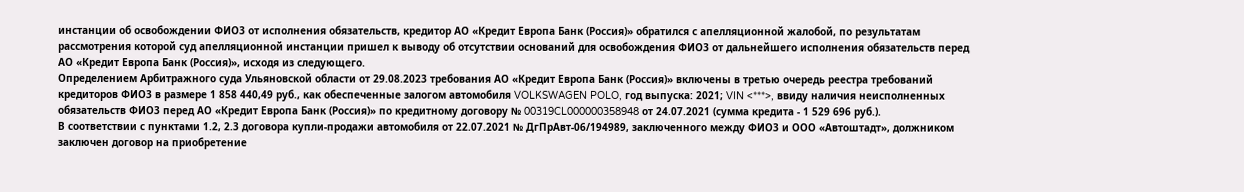инстанции об освобождении ФИО3 от исполнения обязательств, кредитор АО «Кредит Европа Банк (Россия)» обратился с апелляционной жалобой, по результатам рассмотрения которой суд апелляционной инстанции пришел к выводу об отсутствии оснований для освобождения ФИО3 от дальнейшего исполнения обязательств перед АО «Кредит Европа Банк (Россия)», исходя из следующего.
Определением Арбитражного суда Ульяновской области от 29.08.2023 требования АО «Кредит Европа Банк (Россия)» включены в третью очередь реестра требований кредиторов ФИО3 в размере 1 858 440,49 руб., как обеспеченные залогом автомобиля VOLKSWAGEN POLO, год выпуска: 2021; VIN <***>, ввиду наличия неисполненных обязательств ФИО3 перед АО «Кредит Европа Банк (Россия)» по кредитному договору № 00319CL000000358948 от 24.07.2021 (сумма кредита - 1 529 696 руб.).
В соответствии с пунктами 1.2, 2.3 договора купли-продажи автомобиля от 22.07.2021 № ДгПрАвт-06/194989, заключенного между ФИО3 и ООО «Автоштадт», должником заключен договор на приобретение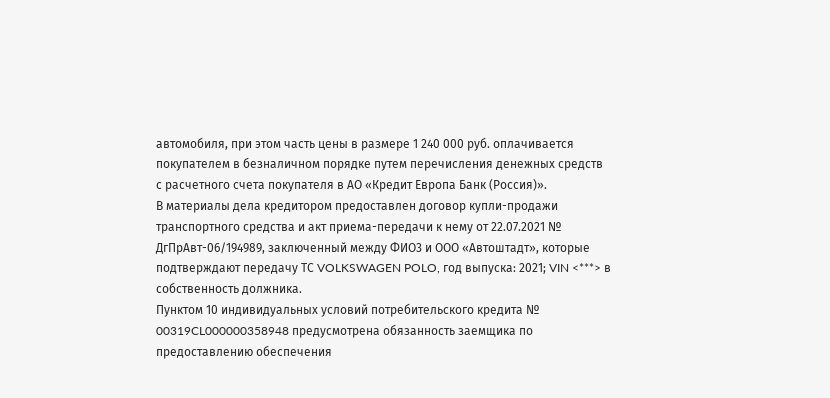автомобиля, при этом часть цены в размере 1 240 000 руб. оплачивается покупателем в безналичном порядке путем перечисления денежных средств с расчетного счета покупателя в АО «Кредит Европа Банк (Россия)».
В материалы дела кредитором предоставлен договор купли-продажи транспортного средства и акт приема-передачи к нему от 22.07.2021 № ДгПрАвт-06/194989, заключенный между ФИО3 и ООО «Автоштадт», которые подтверждают передачу ТС VOLKSWAGEN POLO, год выпуска: 2021; VIN <***> в собственность должника.
Пунктом 10 индивидуальных условий потребительского кредита № 00319CL000000358948 предусмотрена обязанность заемщика по предоставлению обеспечения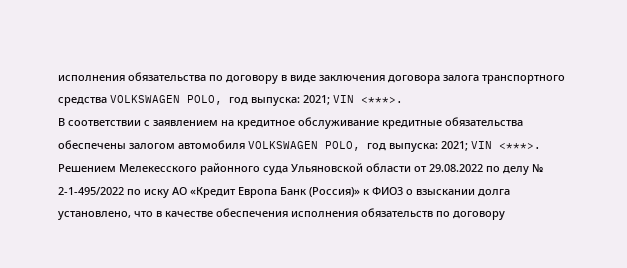исполнения обязательства по договору в виде заключения договора залога транспортного средства VOLKSWAGEN POLO, год выпуска: 2021; VIN <***>.
В соответствии с заявлением на кредитное обслуживание кредитные обязательства обеспечены залогом автомобиля VOLKSWAGEN POLO, год выпуска: 2021; VIN <***>.
Решением Мелекесского районного суда Ульяновской области от 29.08.2022 по делу № 2-1-495/2022 по иску АО «Кредит Европа Банк (Россия)» к ФИО3 о взыскании долга установлено, что в качестве обеспечения исполнения обязательств по договору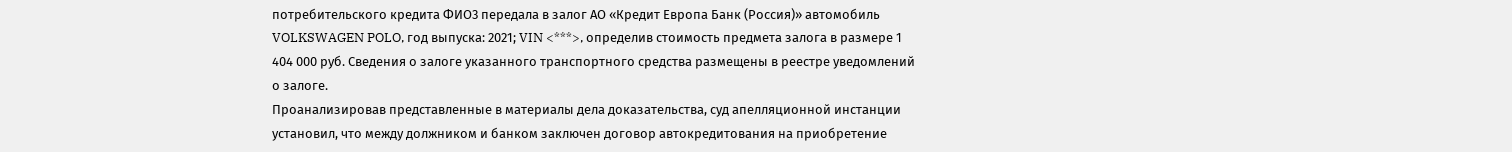потребительского кредита ФИО3 передала в залог АО «Кредит Европа Банк (Россия)» автомобиль VOLKSWAGEN POLO, год выпуска: 2021; VIN <***>, определив стоимость предмета залога в размере 1 404 000 руб. Сведения о залоге указанного транспортного средства размещены в реестре уведомлений о залоге.
Проанализировав представленные в материалы дела доказательства, суд апелляционной инстанции установил, что между должником и банком заключен договор автокредитования на приобретение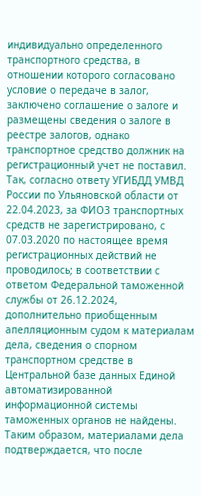индивидуально определенного транспортного средства, в отношении которого согласовано условие о передаче в залог, заключено соглашение о залоге и размещены сведения о залоге в реестре залогов, однако транспортное средство должник на регистрационный учет не поставил.
Так, согласно ответу УГИБДД УМВД России по Ульяновской области от 22.04.2023, за ФИО3 транспортных средств не зарегистрировано, с 07.03.2020 по настоящее время регистрационных действий не проводилось; в соответствии с ответом Федеральной таможенной службы от 26.12.2024, дополнительно приобщенным апелляционным судом к материалам дела, сведения о спорном транспортном средстве в Центральной базе данных Единой автоматизированной информационной системы таможенных органов не найдены.
Таким образом, материалами дела подтверждается, что после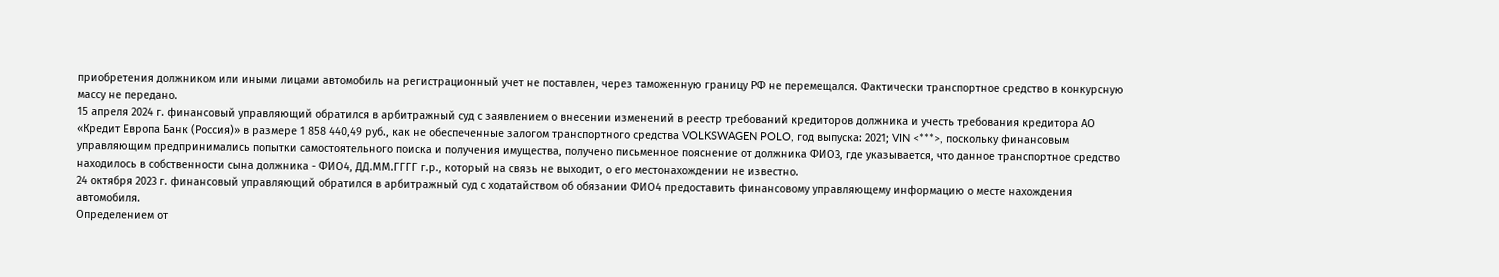приобретения должником или иными лицами автомобиль на регистрационный учет не поставлен, через таможенную границу РФ не перемещался. Фактически транспортное средство в конкурсную массу не передано.
15 апреля 2024 г. финансовый управляющий обратился в арбитражный суд с заявлением о внесении изменений в реестр требований кредиторов должника и учесть требования кредитора АО «Кредит Европа Банк (Россия)» в размере 1 858 440,49 руб., как не обеспеченные залогом транспортного средства VOLKSWAGEN POLO, год выпуска: 2021; VIN <***>, поскольку финансовым управляющим предпринимались попытки самостоятельного поиска и получения имущества, получено письменное пояснение от должника ФИО3, где указывается, что данное транспортное средство находилось в собственности сына должника - ФИО4, ДД.ММ.ГГГГ г.р., который на связь не выходит, о его местонахождении не известно.
24 октября 2023 г. финансовый управляющий обратился в арбитражный суд с ходатайством об обязании ФИО4 предоставить финансовому управляющему информацию о месте нахождения автомобиля.
Определением от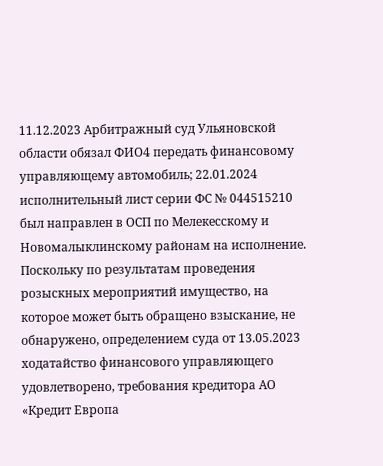11.12.2023 Арбитражный суд Ульяновской области обязал ФИО4 передать финансовому управляющему автомобиль; 22.01.2024 исполнительный лист серии ФС № 044515210 был направлен в ОСП по Мелекесскому и Новомалыклинскому районам на исполнение.
Поскольку по результатам проведения розыскных мероприятий имущество, на которое может быть обращено взыскание, не обнаружено, определением суда от 13.05.2023 ходатайство финансового управляющего удовлетворено, требования кредитора АО «Кредит Европа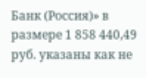Банк (Россия)» в размере 1 858 440,49 руб. указаны как не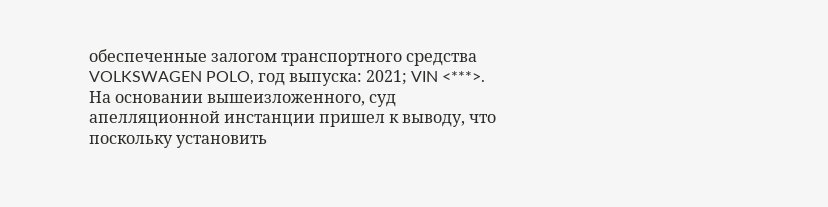обеспеченные залогом транспортного средства VOLKSWAGEN POLO, год выпуска: 2021; VIN <***>.
На основании вышеизложенного, суд апелляционной инстанции пришел к выводу, что поскольку установить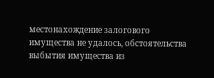местонахождение залогового имущества не удалось, обстоятельства выбытия имущества из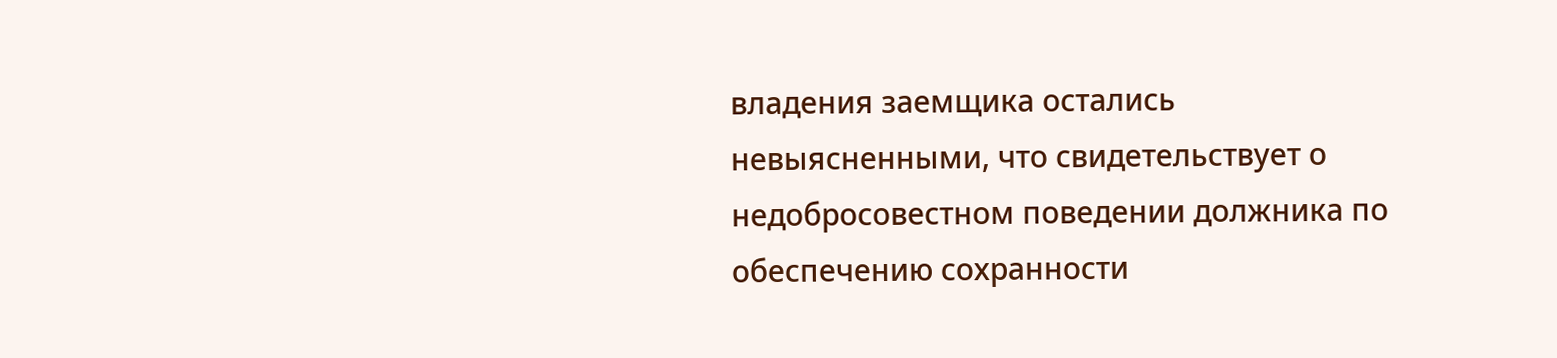владения заемщика остались невыясненными, что свидетельствует о недобросовестном поведении должника по обеспечению сохранности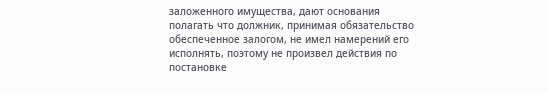заложенного имущества, дают основания полагать что должник, принимая обязательство обеспеченное залогом, не имел намерений его исполнять, поэтому не произвел действия по постановке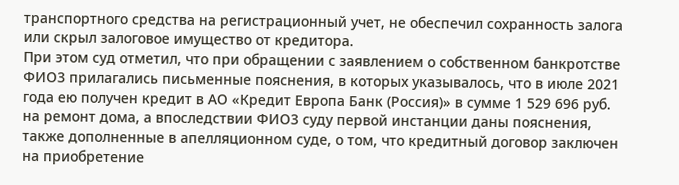транспортного средства на регистрационный учет, не обеспечил сохранность залога или скрыл залоговое имущество от кредитора.
При этом суд отметил, что при обращении с заявлением о собственном банкротстве ФИО3 прилагались письменные пояснения, в которых указывалось, что в июле 2021 года ею получен кредит в АО «Кредит Европа Банк (Россия)» в сумме 1 529 696 руб. на ремонт дома, а впоследствии ФИО3 суду первой инстанции даны пояснения, также дополненные в апелляционном суде, о том, что кредитный договор заключен на приобретение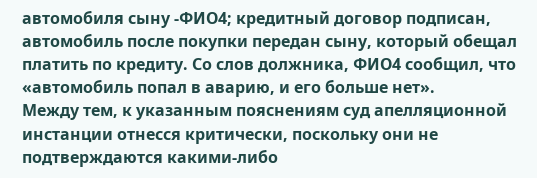автомобиля сыну -ФИО4; кредитный договор подписан, автомобиль после покупки передан сыну, который обещал платить по кредиту. Со слов должника, ФИО4 сообщил, что «автомобиль попал в аварию, и его больше нет».
Между тем, к указанным пояснениям суд апелляционной инстанции отнесся критически, поскольку они не подтверждаются какими-либо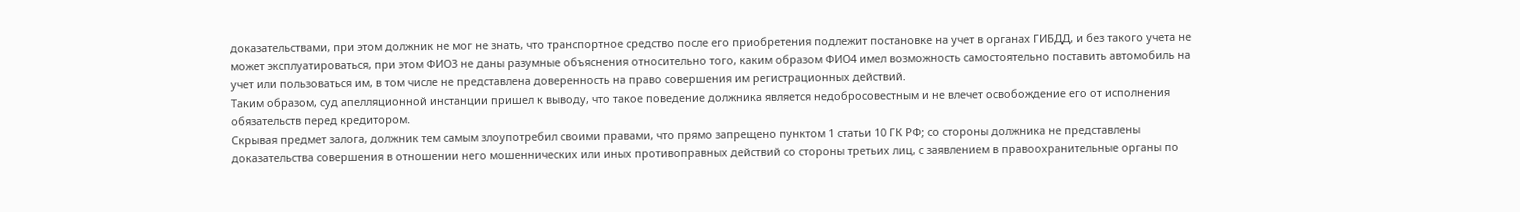доказательствами, при этом должник не мог не знать, что транспортное средство после его приобретения подлежит постановке на учет в органах ГИБДД, и без такого учета не может эксплуатироваться, при этом ФИО3 не даны разумные объяснения относительно того, каким образом ФИО4 имел возможность самостоятельно поставить автомобиль на учет или пользоваться им, в том числе не представлена доверенность на право совершения им регистрационных действий.
Таким образом, суд апелляционной инстанции пришел к выводу, что такое поведение должника является недобросовестным и не влечет освобождение его от исполнения обязательств перед кредитором.
Скрывая предмет залога, должник тем самым злоупотребил своими правами, что прямо запрещено пунктом 1 статьи 10 ГК РФ; со стороны должника не представлены доказательства совершения в отношении него мошеннических или иных противоправных действий со стороны третьих лиц, с заявлением в правоохранительные органы по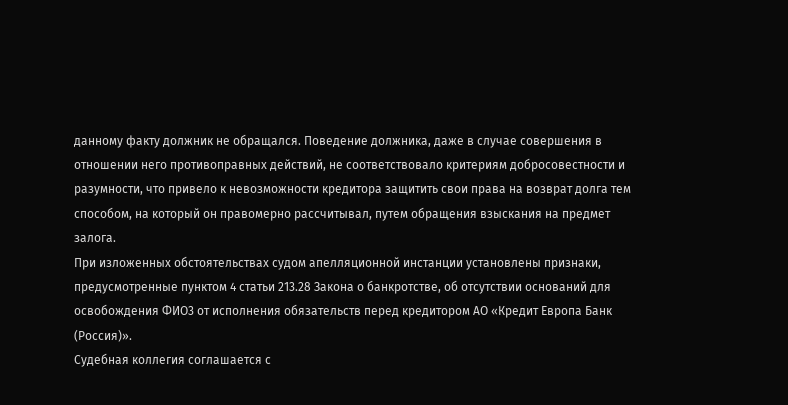данному факту должник не обращался. Поведение должника, даже в случае совершения в отношении него противоправных действий, не соответствовало критериям добросовестности и разумности, что привело к невозможности кредитора защитить свои права на возврат долга тем способом, на который он правомерно рассчитывал, путем обращения взыскания на предмет залога.
При изложенных обстоятельствах судом апелляционной инстанции установлены признаки, предусмотренные пунктом 4 статьи 213.28 Закона о банкротстве, об отсутствии оснований для освобождения ФИО3 от исполнения обязательств перед кредитором АО «Кредит Европа Банк (Россия)».
Судебная коллегия соглашается с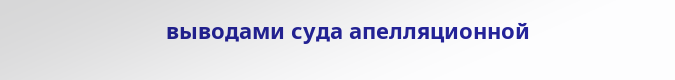выводами суда апелляционной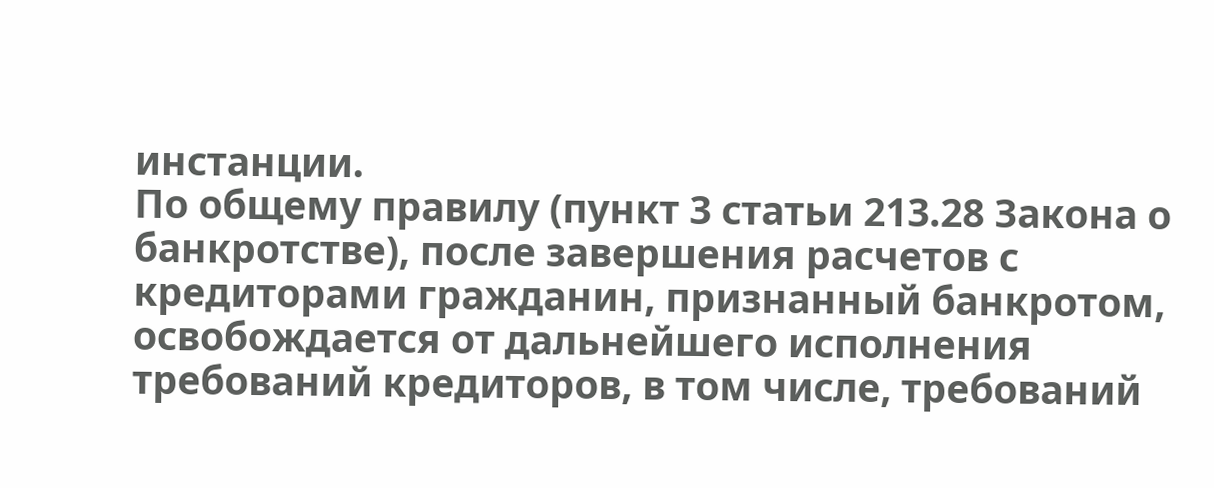инстанции.
По общему правилу (пункт 3 статьи 213.28 Закона о банкротстве), после завершения расчетов с кредиторами гражданин, признанный банкротом, освобождается от дальнейшего исполнения требований кредиторов, в том числе, требований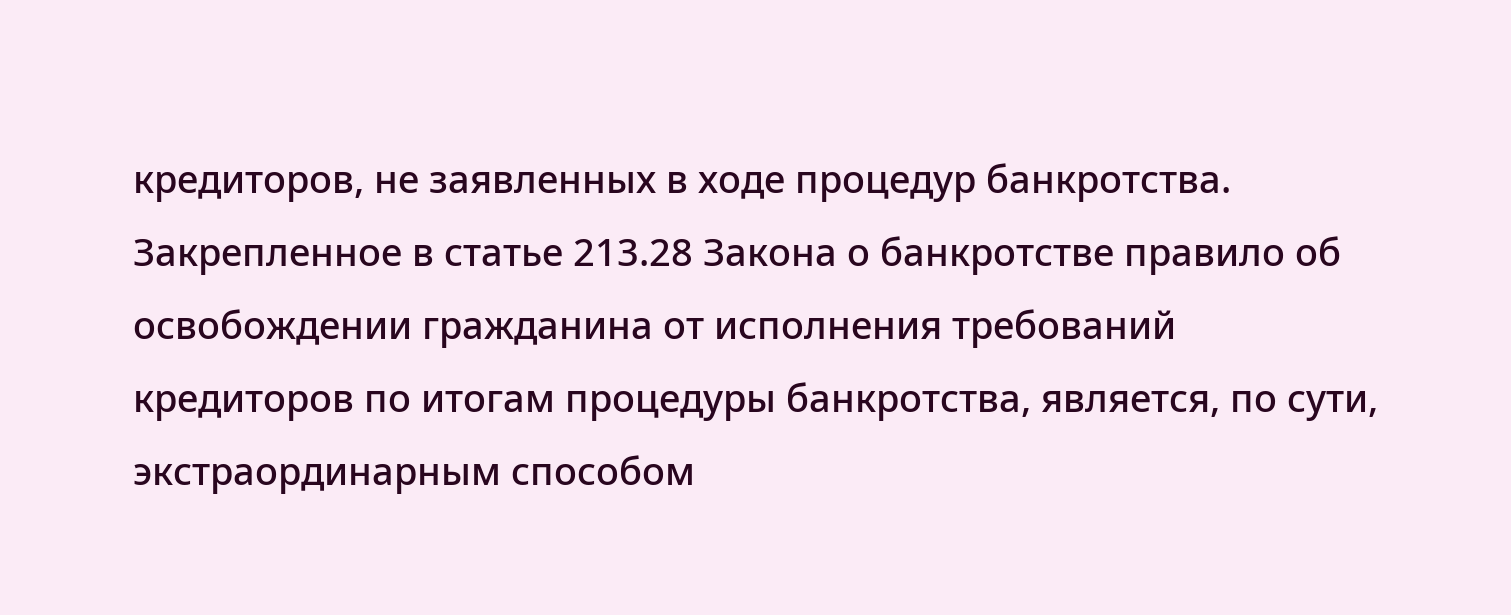кредиторов, не заявленных в ходе процедур банкротства.
Закрепленное в статье 213.28 Закона о банкротстве правило об освобождении гражданина от исполнения требований кредиторов по итогам процедуры банкротства, является, по сути, экстраординарным способом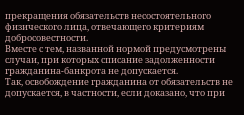прекращения обязательств несостоятельного физического лица, отвечающего критериям добросовестности.
Вместе с тем, названной нормой предусмотрены случаи, при которых списание задолженности гражданина-банкрота не допускается.
Так, освобождение гражданина от обязательств не допускается, в частности, если доказано, что при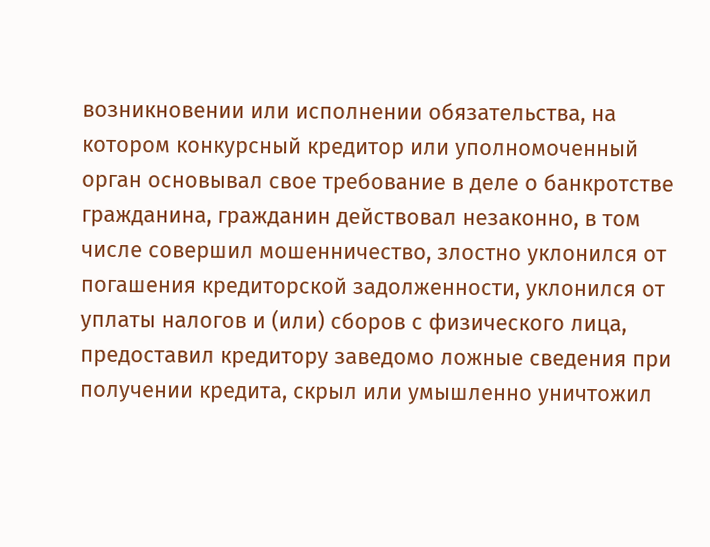возникновении или исполнении обязательства, на котором конкурсный кредитор или уполномоченный орган основывал свое требование в деле о банкротстве гражданина, гражданин действовал незаконно, в том числе совершил мошенничество, злостно уклонился от погашения кредиторской задолженности, уклонился от уплаты налогов и (или) сборов с физического лица, предоставил кредитору заведомо ложные сведения при получении кредита, скрыл или умышленно уничтожил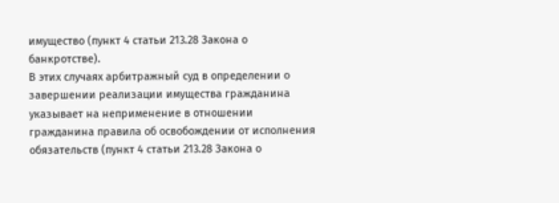имущество (пункт 4 статьи 213.28 Закона о банкротстве).
В этих случаях арбитражный суд в определении о завершении реализации имущества гражданина указывает на неприменение в отношении гражданина правила об освобождении от исполнения обязательств (пункт 4 статьи 213.28 Закона о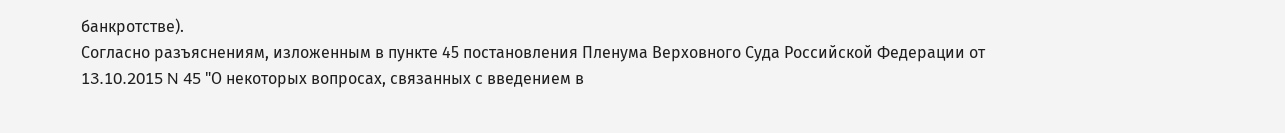банкротстве).
Согласно разъяснениям, изложенным в пункте 45 постановления Пленума Верховного Суда Российской Федерации от 13.10.2015 N 45 "О некоторых вопросах, связанных с введением в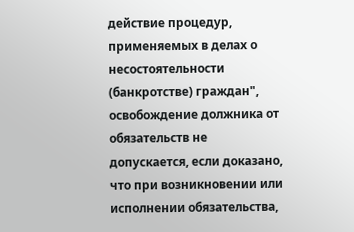действие процедур, применяемых в делах о несостоятельности (банкротстве) граждан", освобождение должника от обязательств не допускается, если доказано, что при возникновении или исполнении обязательства,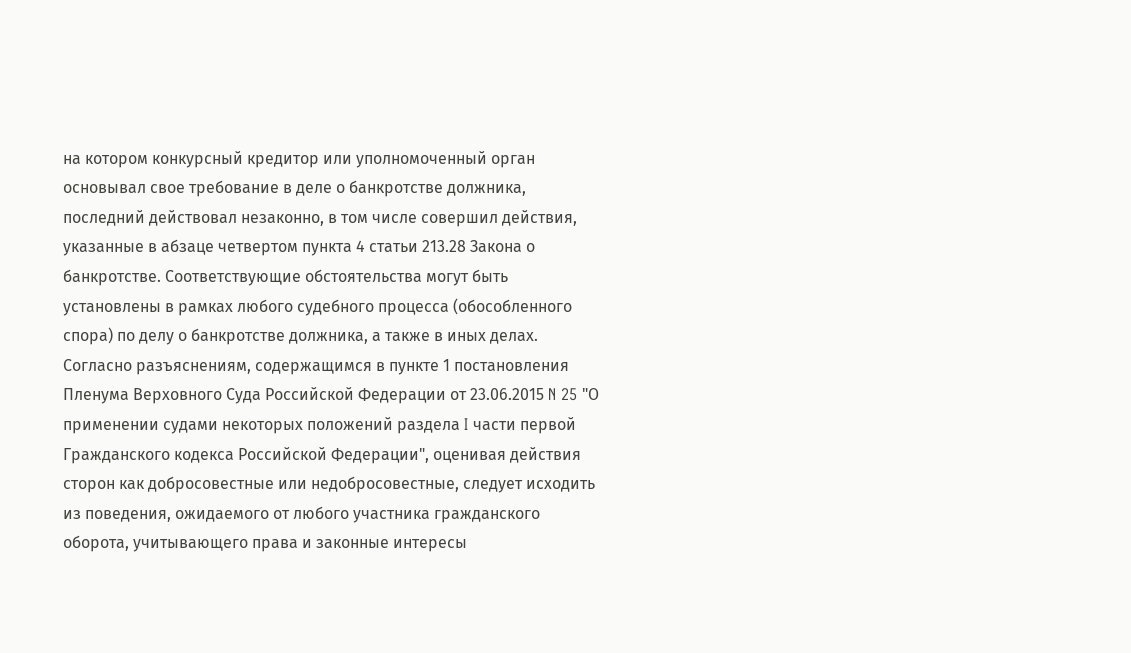на котором конкурсный кредитор или уполномоченный орган основывал свое требование в деле о банкротстве должника, последний действовал незаконно, в том числе совершил действия, указанные в абзаце четвертом пункта 4 статьи 213.28 Закона о банкротстве. Соответствующие обстоятельства могут быть установлены в рамках любого судебного процесса (обособленного спора) по делу о банкротстве должника, а также в иных делах.
Согласно разъяснениям, содержащимся в пункте 1 постановления Пленума Верховного Суда Российской Федерации от 23.06.2015 N 25 "О применении судами некоторых положений раздела I части первой Гражданского кодекса Российской Федерации", оценивая действия сторон как добросовестные или недобросовестные, следует исходить из поведения, ожидаемого от любого участника гражданского оборота, учитывающего права и законные интересы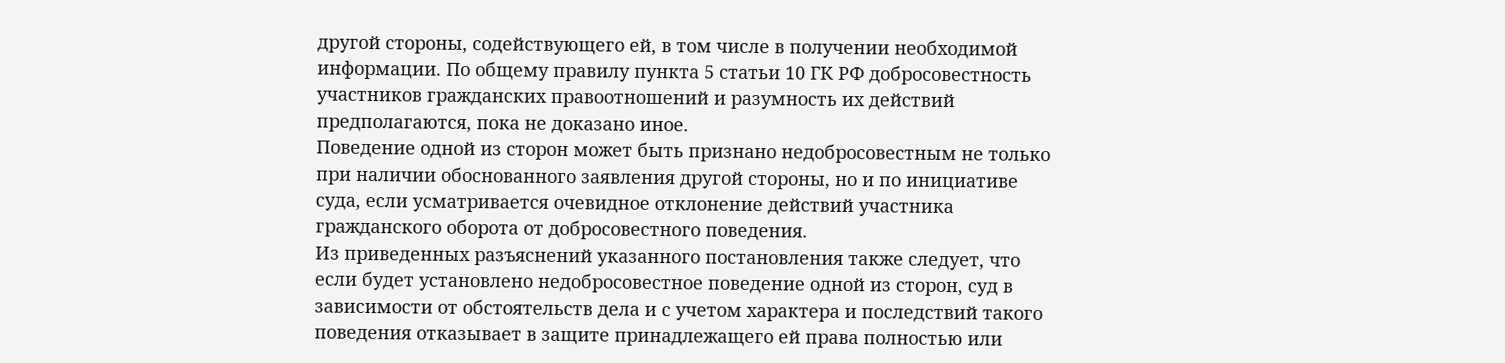другой стороны, содействующего ей, в том числе в получении необходимой информации. По общему правилу пункта 5 статьи 10 ГК РФ добросовестность участников гражданских правоотношений и разумность их действий предполагаются, пока не доказано иное.
Поведение одной из сторон может быть признано недобросовестным не только при наличии обоснованного заявления другой стороны, но и по инициативе суда, если усматривается очевидное отклонение действий участника гражданского оборота от добросовестного поведения.
Из приведенных разъяснений указанного постановления также следует, что если будет установлено недобросовестное поведение одной из сторон, суд в зависимости от обстоятельств дела и с учетом характера и последствий такого поведения отказывает в защите принадлежащего ей права полностью или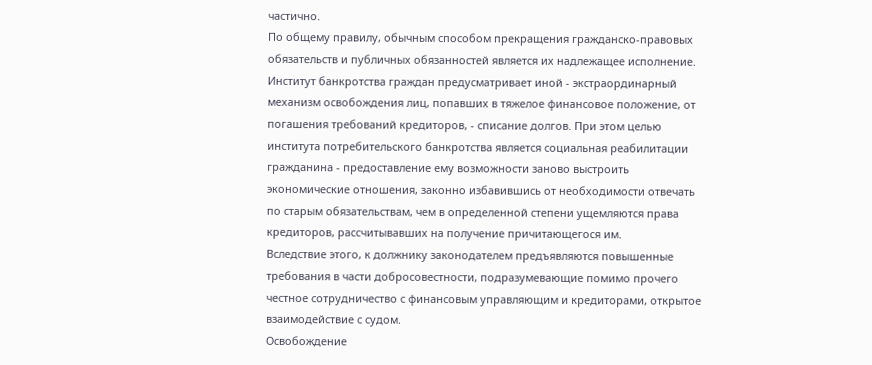частично.
По общему правилу, обычным способом прекращения гражданско-правовых обязательств и публичных обязанностей является их надлежащее исполнение. Институт банкротства граждан предусматривает иной - экстраординарный механизм освобождения лиц, попавших в тяжелое финансовое положение, от погашения требований кредиторов, - списание долгов. При этом целью института потребительского банкротства является социальная реабилитации гражданина - предоставление ему возможности заново выстроить экономические отношения, законно избавившись от необходимости отвечать по старым обязательствам, чем в определенной степени ущемляются права кредиторов, рассчитывавших на получение причитающегося им.
Вследствие этого, к должнику законодателем предъявляются повышенные требования в части добросовестности, подразумевающие помимо прочего честное сотрудничество с финансовым управляющим и кредиторами, открытое взаимодействие с судом.
Освобождение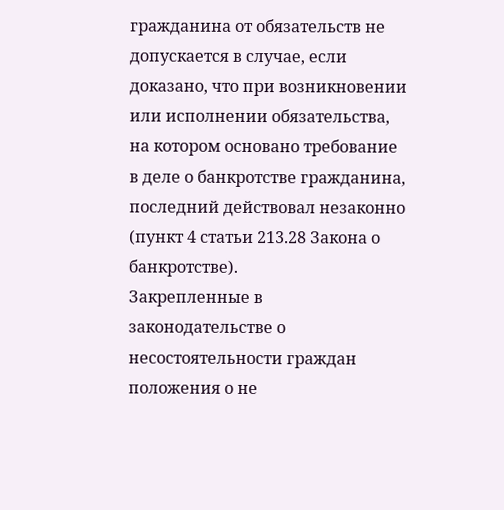гражданина от обязательств не допускается в случае, если доказано, что при возникновении или исполнении обязательства, на котором основано требование в деле о банкротстве гражданина, последний действовал незаконно (пункт 4 статьи 213.28 Закона о банкротстве).
Закрепленные в законодательстве о несостоятельности граждан положения о не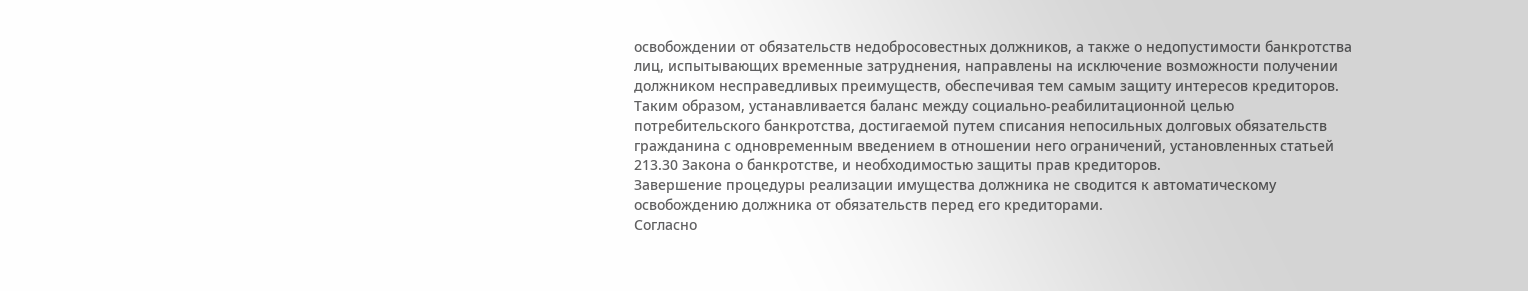освобождении от обязательств недобросовестных должников, а также о недопустимости банкротства лиц, испытывающих временные затруднения, направлены на исключение возможности получении должником несправедливых преимуществ, обеспечивая тем самым защиту интересов кредиторов.
Таким образом, устанавливается баланс между социально-реабилитационной целью потребительского банкротства, достигаемой путем списания непосильных долговых обязательств гражданина с одновременным введением в отношении него ограничений, установленных статьей 213.30 Закона о банкротстве, и необходимостью защиты прав кредиторов.
Завершение процедуры реализации имущества должника не сводится к автоматическому освобождению должника от обязательств перед его кредиторами.
Согласно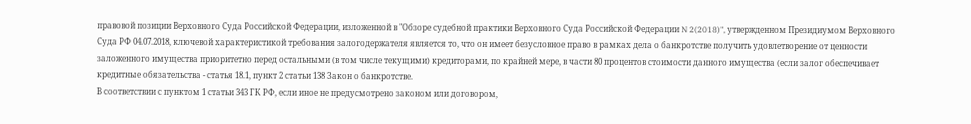правовой позиции Верховного Суда Российской Федерации, изложенной в "Обзоре судебной практики Верховного Суда Российской Федерации N 2(2018)", утвержденном Президиумом Верховного Суда РФ 04.07.2018, ключевой характеристикой требования залогодержателя является то, что он имеет безусловное право в рамках дела о банкротстве получить удовлетворение от ценности заложенного имущества приоритетно перед остальными (в том числе текущими) кредиторами, по крайней мере, в части 80 процентов стоимости данного имущества (если залог обеспечивает кредитные обязательства - статья 18.1, пункт 2 статьи 138 Закон о банкротстве.
В соответствии с пунктом 1 статьи 343 ГК РФ, если иное не предусмотрено законом или договором,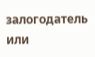залогодатель или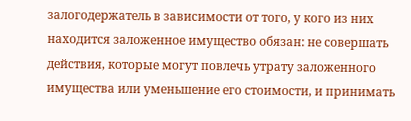залогодержатель в зависимости от того, у кого из них находится заложенное имущество обязан: не совершать действия, которые могут повлечь утрату заложенного имущества или уменьшение его стоимости, и принимать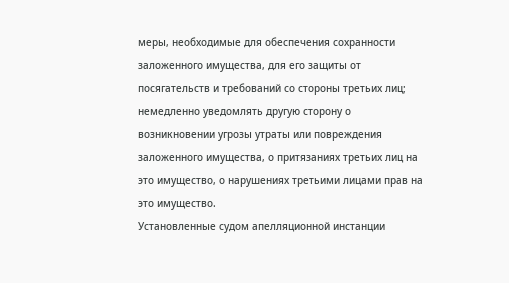меры, необходимые для обеспечения сохранности заложенного имущества, для его защиты от посягательств и требований со стороны третьих лиц; немедленно уведомлять другую сторону о возникновении угрозы утраты или повреждения заложенного имущества, о притязаниях третьих лиц на это имущество, о нарушениях третьими лицами прав на это имущество.
Установленные судом апелляционной инстанции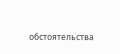обстоятельства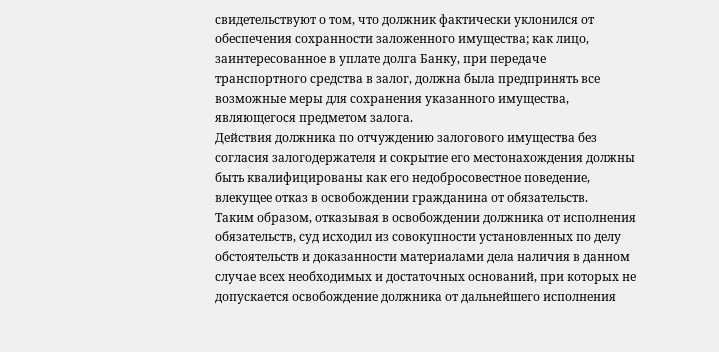свидетельствуют о том, что должник фактически уклонился от обеспечения сохранности заложенного имущества; как лицо, заинтересованное в уплате долга Банку, при передаче транспортного средства в залог, должна была предпринять все возможные меры для сохранения указанного имущества, являющегося предметом залога.
Действия должника по отчуждению залогового имущества без согласия залогодержателя и сокрытие его местонахождения должны быть квалифицированы как его недобросовестное поведение, влекущее отказ в освобождении гражданина от обязательств.
Таким образом, отказывая в освобождении должника от исполнения обязательств, суд исходил из совокупности установленных по делу обстоятельств и доказанности материалами дела наличия в данном случае всех необходимых и достаточных оснований, при которых не допускается освобождение должника от дальнейшего исполнения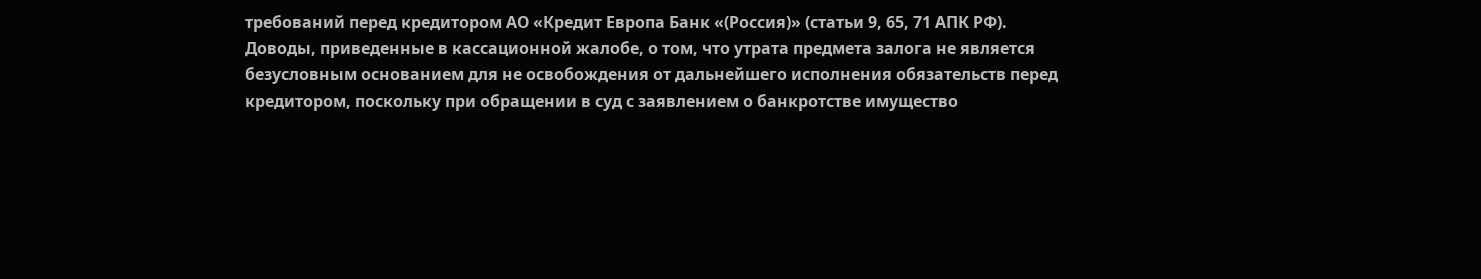требований перед кредитором АО «Кредит Европа Банк «(Россия)» (статьи 9, 65, 71 АПК РФ).
Доводы, приведенные в кассационной жалобе, о том, что утрата предмета залога не является безусловным основанием для не освобождения от дальнейшего исполнения обязательств перед кредитором, поскольку при обращении в суд с заявлением о банкротстве имущество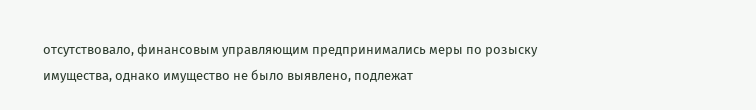отсутствовало, финансовым управляющим предпринимались меры по розыску имущества, однако имущество не было выявлено, подлежат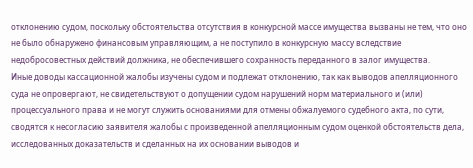отклонению судом, поскольку обстоятельства отсутствия в конкурсной массе имущества вызваны не тем, что оно не было обнаружено финансовым управляющим, а не поступило в конкурсную массу вследствие недобросовестных действий должника, не обеспечившего сохранность переданного в залог имущества.
Иные доводы кассационной жалобы изучены судом и подлежат отклонению, так как выводов апелляционного суда не опровергают, не свидетельствуют о допущении судом нарушений норм материального и (или) процессуального права и не могут служить основаниями для отмены обжалуемого судебного акта, по сути, сводятся к несогласию заявителя жалобы с произведенной апелляционным судом оценкой обстоятельств дела, исследованных доказательств и сделанных на их основании выводов и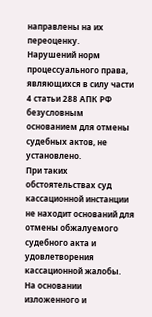направлены на их переоценку.
Нарушений норм процессуального права, являющихся в силу части 4 статьи 288 АПК РФ безусловным основанием для отмены судебных актов, не установлено.
При таких обстоятельствах суд кассационной инстанции не находит оснований для отмены обжалуемого судебного акта и удовлетворения кассационной жалобы.
На основании изложенного и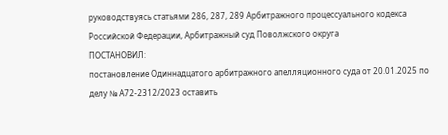руководствуясь статьями 286, 287, 289 Арбитражного процессуального кодекса Российской Федерации, Арбитражный суд Поволжского округа
ПОСТАНОВИЛ:
постановление Одиннадцатого арбитражного апелляционного суда от 20.01.2025 по делу № А72-2312/2023 оставить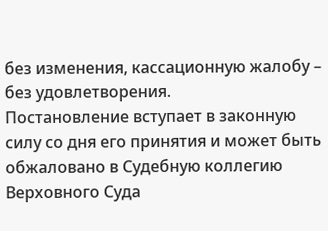без изменения, кассационную жалобу – без удовлетворения.
Постановление вступает в законную силу со дня его принятия и может быть обжаловано в Судебную коллегию Верховного Суда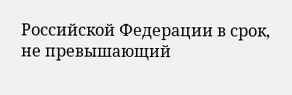Российской Федерации в срок, не превышающий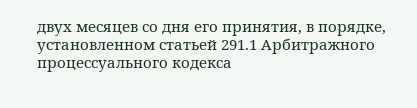двух месяцев со дня его принятия, в порядке, установленном статьей 291.1 Арбитражного процессуального кодекса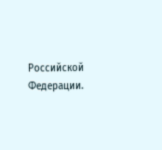Российской Федерации.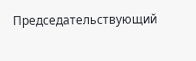Председательствующий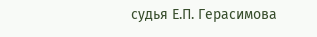судья Е.П. Герасимова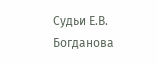Судьи Е.В. Богданова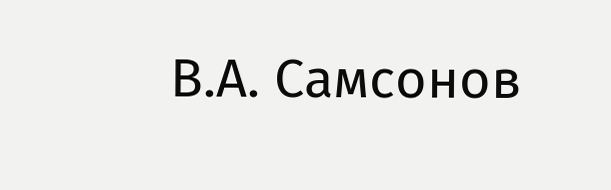В.А. Самсонов